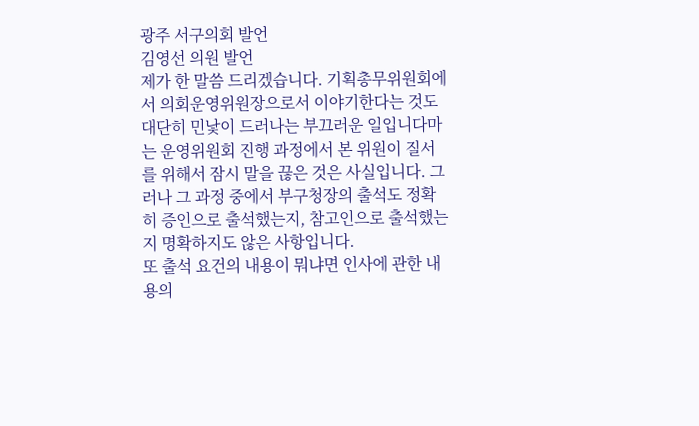광주 서구의회 발언
김영선 의원 발언
제가 한 말씀 드리겠습니다. 기획총무위원회에서 의회운영위원장으로서 이야기한다는 것도 대단히 민낯이 드러나는 부끄러운 일입니다마는 운영위원회 진행 과정에서 본 위원이 질서를 위해서 잠시 말을 끊은 것은 사실입니다. 그러나 그 과정 중에서 부구청장의 출석도 정확히 증인으로 출석했는지, 참고인으로 출석했는지 명확하지도 않은 사항입니다.
또 출석 요건의 내용이 뭐냐면 인사에 관한 내용의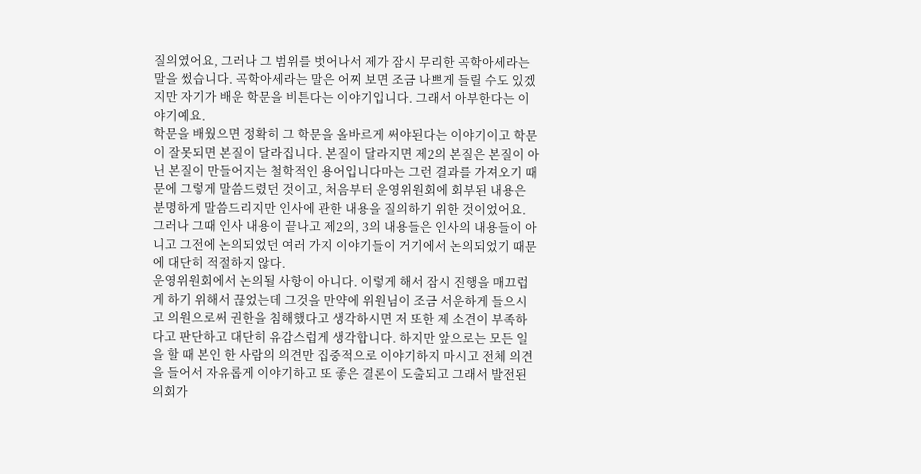질의였어요, 그러나 그 범위를 벗어나서 제가 잠시 무리한 곡학아세라는 말을 썼습니다. 곡학아세라는 말은 어찌 보면 조금 나쁘게 들릴 수도 있겠지만 자기가 배운 학문을 비튼다는 이야기입니다. 그래서 아부한다는 이야기예요.
학문을 배웠으면 정확히 그 학문을 올바르게 써야된다는 이야기이고 학문이 잘못되면 본질이 달라집니다. 본질이 달라지면 제2의 본질은 본질이 아닌 본질이 만들어지는 철학적인 용어입니다마는 그런 결과를 가져오기 때문에 그렇게 말씀드렸던 것이고, 처음부터 운영위원회에 회부된 내용은 분명하게 말씀드리지만 인사에 관한 내용을 질의하기 위한 것이었어요. 그러나 그때 인사 내용이 끝나고 제2의, 3의 내용들은 인사의 내용들이 아니고 그전에 논의되었던 여러 가지 이야기들이 거기에서 논의되었기 때문에 대단히 적절하지 않다.
운영위원회에서 논의될 사항이 아니다. 이렇게 해서 잠시 진행을 매끄럽게 하기 위해서 끊었는데 그것을 만약에 위원님이 조금 서운하게 들으시고 의원으로써 권한을 침해했다고 생각하시면 저 또한 제 소견이 부족하다고 판단하고 대단히 유감스럽게 생각합니다. 하지만 앞으로는 모든 일을 할 때 본인 한 사람의 의견만 집중적으로 이야기하지 마시고 전체 의견을 들어서 자유롭게 이야기하고 또 좋은 결론이 도출되고 그래서 발전된 의회가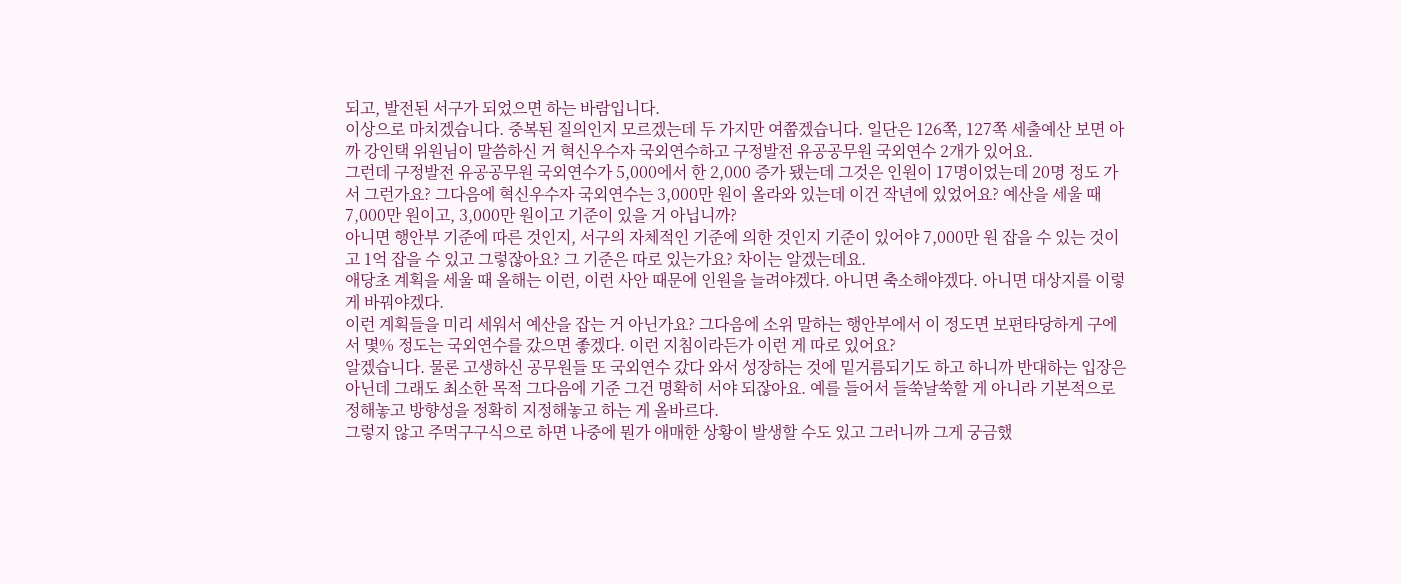되고, 발전된 서구가 되었으면 하는 바람입니다.
이상으로 마치겠습니다. 중복된 질의인지 모르겠는데 두 가지만 여쭙겠습니다. 일단은 126쪽, 127쪽 세출예산 보면 아까 강인택 위원님이 말씀하신 거 혁신우수자 국외연수하고 구정발전 유공공무원 국외연수 2개가 있어요.
그런데 구정발전 유공공무원 국외연수가 5,000에서 한 2,000 증가 됐는데 그것은 인원이 17명이었는데 20명 정도 가서 그런가요? 그다음에 혁신우수자 국외연수는 3,000만 원이 올라와 있는데 이건 작년에 있었어요? 예산을 세울 때 7,000만 원이고, 3,000만 원이고 기준이 있을 거 아닙니까?
아니면 행안부 기준에 따른 것인지, 서구의 자체적인 기준에 의한 것인지 기준이 있어야 7,000만 원 잡을 수 있는 것이고 1억 잡을 수 있고 그렇잖아요? 그 기준은 따로 있는가요? 차이는 알겠는데요.
애당초 계획을 세울 때 올해는 이런, 이런 사안 때문에 인원을 늘려야겠다. 아니면 축소해야겠다. 아니면 대상지를 이렇게 바꿔야겠다.
이런 계획들을 미리 세워서 예산을 잡는 거 아닌가요? 그다음에 소위 말하는 행안부에서 이 정도면 보편타당하게 구에서 몇% 정도는 국외연수를 갔으면 좋겠다. 이런 지침이라든가 이런 게 따로 있어요?
알겠습니다. 물론 고생하신 공무원들 또 국외연수 갔다 와서 성장하는 것에 밑거름되기도 하고 하니까 반대하는 입장은 아닌데 그래도 최소한 목적 그다음에 기준 그건 명확히 서야 되잖아요. 예를 들어서 들쑥날쑥할 게 아니라 기본적으로 정해놓고 방향성을 정확히 지정해놓고 하는 게 올바르다.
그렇지 않고 주먹구구식으로 하면 나중에 뭔가 애매한 상황이 발생할 수도 있고 그러니까 그게 궁금했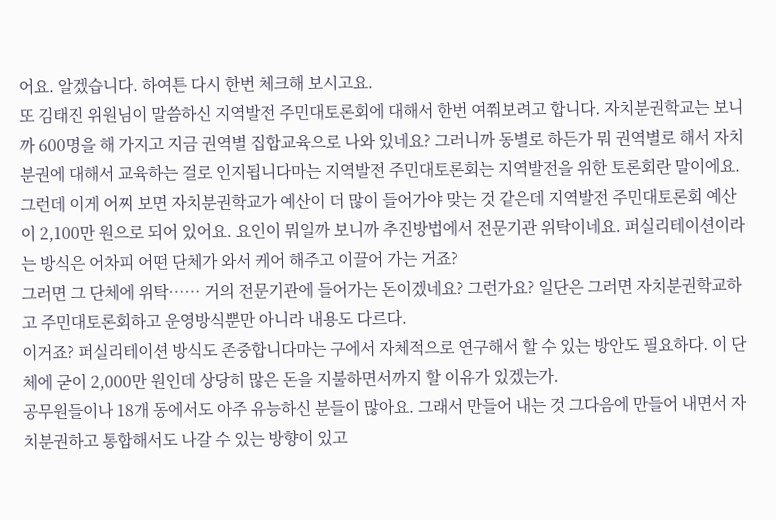어요. 알겠습니다. 하여튼 다시 한번 체크해 보시고요.
또 김태진 위원님이 말씀하신 지역발전 주민대토론회에 대해서 한번 여쭤보려고 합니다. 자치분권학교는 보니까 600명을 해 가지고 지금 권역별 집합교육으로 나와 있네요? 그러니까 동별로 하든가 뭐 권역별로 해서 자치분권에 대해서 교육하는 걸로 인지됩니다마는 지역발전 주민대토론회는 지역발전을 위한 토론회란 말이에요.
그런데 이게 어찌 보면 자치분권학교가 예산이 더 많이 들어가야 맞는 것 같은데 지역발전 주민대토론회 예산이 2,100만 원으로 되어 있어요. 요인이 뭐일까 보니까 추진방법에서 전문기관 위탁이네요. 퍼실리테이션이라는 방식은 어차피 어떤 단체가 와서 케어 해주고 이끌어 가는 거죠?
그러면 그 단체에 위탁…… 거의 전문기관에 들어가는 돈이겠네요? 그런가요? 일단은 그러면 자치분권학교하고 주민대토론회하고 운영방식뿐만 아니라 내용도 다르다.
이거죠? 퍼실리테이션 방식도 존중합니다마는 구에서 자체적으로 연구해서 할 수 있는 방안도 필요하다. 이 단체에 굳이 2,000만 원인데 상당히 많은 돈을 지불하면서까지 할 이유가 있겠는가.
공무원들이나 18개 동에서도 아주 유능하신 분들이 많아요. 그래서 만들어 내는 것 그다음에 만들어 내면서 자치분권하고 통합해서도 나갈 수 있는 방향이 있고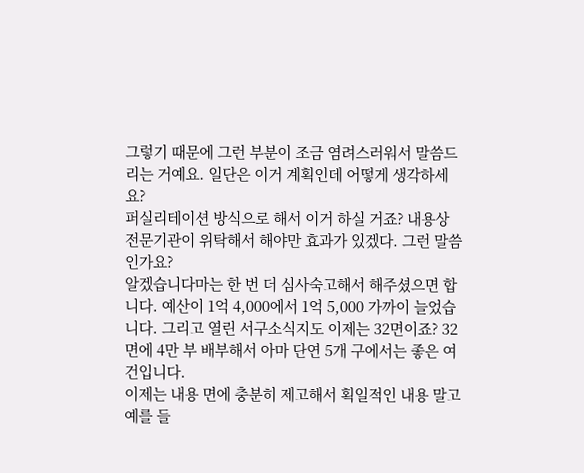그렇기 때문에 그런 부분이 조금 염려스러워서 말씀드리는 거예요. 일단은 이거 계획인데 어떻게 생각하세요?
퍼실리테이션 방식으로 해서 이거 하실 거죠? 내용상 전문기관이 위탁해서 해야만 효과가 있겠다. 그런 말씀인가요?
알겠습니다마는 한 번 더 심사숙고해서 해주셨으면 합니다. 예산이 1억 4,000에서 1억 5,000 가까이 늘었습니다. 그리고 열린 서구소식지도 이제는 32면이죠? 32면에 4만 부 배부해서 아마 단연 5개 구에서는 좋은 여건입니다.
이제는 내용 면에 충분히 제고해서 획일적인 내용 말고 예를 들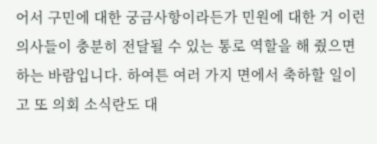어서 구민에 대한 궁금사항이라든가 민원에 대한 거 이런 의사들이 충분히 전달될 수 있는 통로 역할을 해 줬으면 하는 바람입니다. 하여튼 여러 가지 면에서 축하할 일이고 또 의회 소식란도 대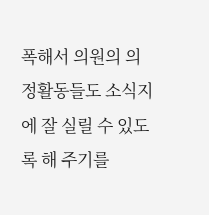폭해서 의원의 의정활동들도 소식지에 잘 실릴 수 있도록 해 주기를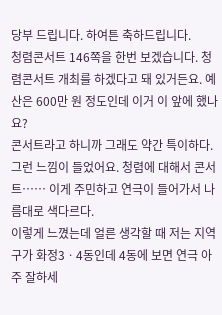당부 드립니다. 하여튼 축하드립니다.
청렴콘서트 146쪽을 한번 보겠습니다. 청렴콘서트 개최를 하겠다고 돼 있거든요. 예산은 600만 원 정도인데 이거 이 앞에 했나요?
콘서트라고 하니까 그래도 약간 특이하다. 그런 느낌이 들었어요. 청렴에 대해서 콘서트…… 이게 주민하고 연극이 들어가서 나름대로 색다르다.
이렇게 느꼈는데 얼른 생각할 때 저는 지역구가 화정3ㆍ4동인데 4동에 보면 연극 아주 잘하세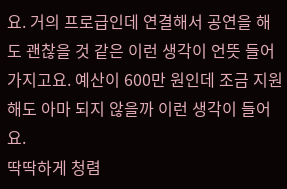요. 거의 프로급인데 연결해서 공연을 해도 괜찮을 것 같은 이런 생각이 언뜻 들어가지고요. 예산이 600만 원인데 조금 지원해도 아마 되지 않을까 이런 생각이 들어요.
딱딱하게 청렴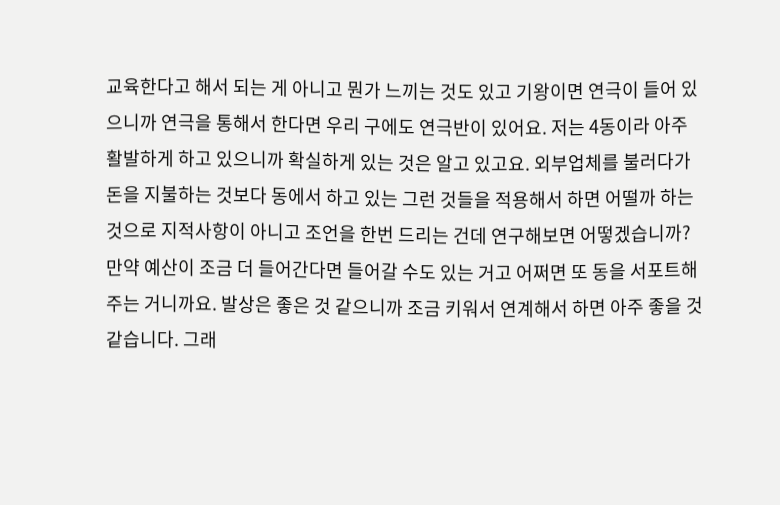교육한다고 해서 되는 게 아니고 뭔가 느끼는 것도 있고 기왕이면 연극이 들어 있으니까 연극을 통해서 한다면 우리 구에도 연극반이 있어요. 저는 4동이라 아주 활발하게 하고 있으니까 확실하게 있는 것은 알고 있고요. 외부업체를 불러다가 돈을 지불하는 것보다 동에서 하고 있는 그런 것들을 적용해서 하면 어떨까 하는 것으로 지적사항이 아니고 조언을 한번 드리는 건데 연구해보면 어떻겠습니까?
만약 예산이 조금 더 들어간다면 들어갈 수도 있는 거고 어쩌면 또 동을 서포트해 주는 거니까요. 발상은 좋은 것 같으니까 조금 키워서 연계해서 하면 아주 좋을 것 같습니다. 그래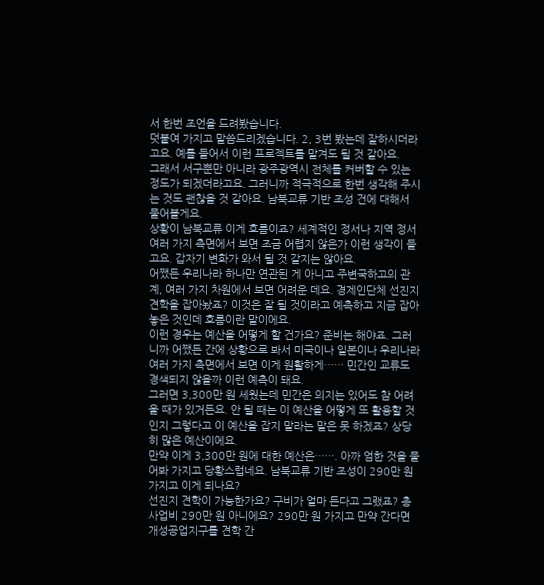서 한번 조언을 드려봤습니다.
덧붙여 가지고 말씀드리겠습니다. 2, 3번 봤는데 잘하시더라고요. 예를 들어서 이런 프로젝트를 맡겨도 될 것 같아요.
그래서 서구뿐만 아니라 광주광역시 전체를 커버할 수 있는 정도가 되겠더라고요. 그러니까 적극적으로 한번 생각해 주시는 것도 괜찮을 것 같아요. 남북교류 기반 조성 건에 대해서 물어볼게요.
상황이 남북교류 이게 흐름이죠? 세계적인 정서나 지역 정서 여러 가지 측면에서 보면 조금 어렵지 않은가 이런 생각이 들고요. 갑자기 변화가 와서 될 것 같지는 않아요.
어쨌든 우리나라 하나만 연관된 게 아니고 주변국하고의 관계, 여러 가지 차원에서 보면 어려운 데요. 경제인단체 선진지 견학을 잡아놨죠? 이것은 잘 될 것이라고 예측하고 지금 잡아놓은 것인데 흐름이란 말이에요.
이런 경우는 예산을 어떻게 할 건가요? 준비는 해야죠. 그러니까 어쨌든 간에 상황으로 봐서 미국이나 일본이나 우리나라 여러 가지 측면에서 보면 이게 원활하게…… 민간인 교류도 경색되지 않을까 이런 예측이 돼요.
그러면 3,300만 원 세웠는데 민간은 의지는 있어도 참 어려울 때가 있거든요. 안 될 때는 이 예산을 어떻게 또 활용할 것인지 그렇다고 이 예산을 잡지 말라는 말은 못 하겠죠? 상당히 많은 예산이에요.
만약 이게 3,300만 원에 대한 예산은……. 아까 엄한 것을 물어봐 가지고 당황스럽네요. 남북교류 기반 조성이 290만 원 가지고 이게 되나요?
선진지 견학이 가능한가요? 구비가 얼마 든다고 그랬죠? 총사업비 290만 원 아니에요? 290만 원 가지고 만약 간다면 개성공업지구를 견학 간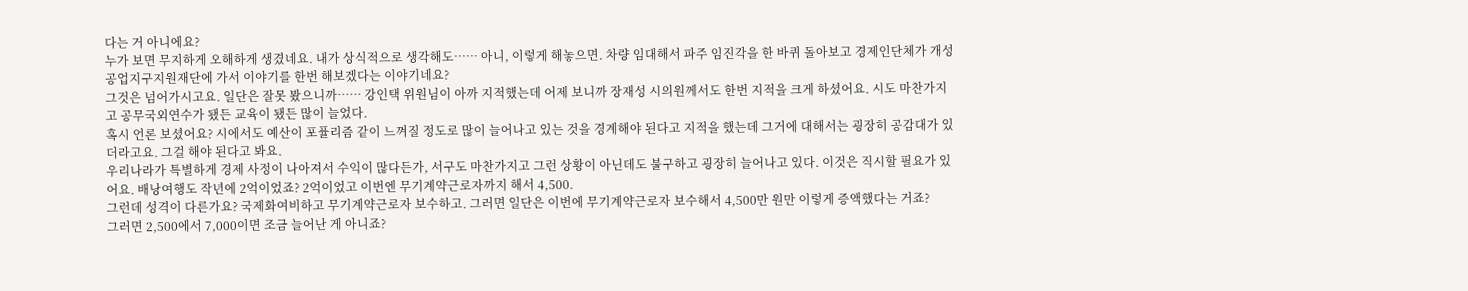다는 거 아니에요?
누가 보면 무지하게 오해하게 생겼네요. 내가 상식적으로 생각해도…… 아니, 이렇게 해놓으면. 차량 임대해서 파주 임진각을 한 바퀴 돌아보고 경제인단체가 개성공업지구지원재단에 가서 이야기를 한번 해보겠다는 이야기네요?
그것은 넘어가시고요. 일단은 잘못 봤으니까…… 강인택 위원님이 아까 지적했는데 어제 보니까 장재성 시의원께서도 한번 지적을 크게 하셨어요. 시도 마찬가지고 공무국외연수가 됐든 교육이 됐든 많이 늘었다.
혹시 언론 보셨어요? 시에서도 예산이 포퓰리즘 같이 느껴질 정도로 많이 늘어나고 있는 것을 경계해야 된다고 지적을 했는데 그거에 대해서는 굉장히 공감대가 있더라고요. 그걸 해야 된다고 봐요.
우리나라가 특별하게 경제 사정이 나아져서 수익이 많다든가, 서구도 마찬가지고 그런 상황이 아닌데도 불구하고 굉장히 늘어나고 있다. 이것은 직시할 필요가 있어요. 배낭여행도 작년에 2억이었죠? 2억이었고 이번엔 무기계약근로자까지 해서 4,500.
그런데 성격이 다른가요? 국제화여비하고 무기계약근로자 보수하고. 그러면 일단은 이번에 무기계약근로자 보수해서 4,500만 원만 이렇게 증액했다는 거죠?
그러면 2,500에서 7,000이면 조금 늘어난 게 아니죠?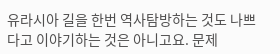유라시아 길을 한번 역사탐방하는 것도 나쁘다고 이야기하는 것은 아니고요. 문제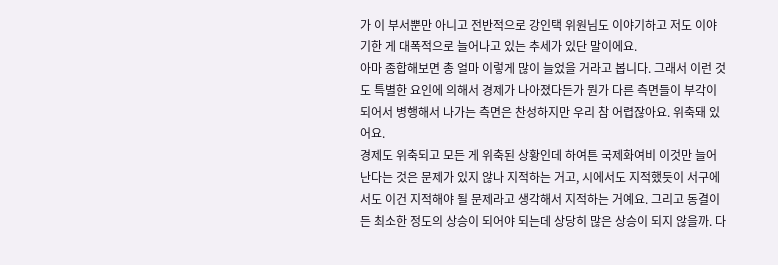가 이 부서뿐만 아니고 전반적으로 강인택 위원님도 이야기하고 저도 이야기한 게 대폭적으로 늘어나고 있는 추세가 있단 말이에요.
아마 종합해보면 총 얼마 이렇게 많이 늘었을 거라고 봅니다. 그래서 이런 것도 특별한 요인에 의해서 경제가 나아졌다든가 뭔가 다른 측면들이 부각이 되어서 병행해서 나가는 측면은 찬성하지만 우리 참 어렵잖아요. 위축돼 있어요.
경제도 위축되고 모든 게 위축된 상황인데 하여튼 국제화여비 이것만 늘어난다는 것은 문제가 있지 않나 지적하는 거고, 시에서도 지적했듯이 서구에서도 이건 지적해야 될 문제라고 생각해서 지적하는 거예요. 그리고 동결이든 최소한 정도의 상승이 되어야 되는데 상당히 많은 상승이 되지 않을까. 다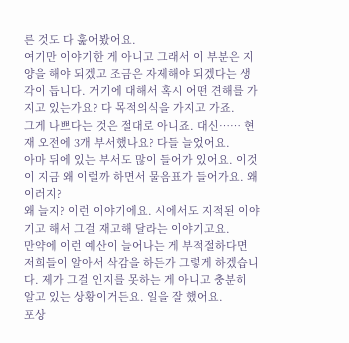른 것도 다 훑어봤어요.
여기만 이야기한 게 아니고 그래서 이 부분은 지양을 해야 되겠고 조금은 자제해야 되겠다는 생각이 듭니다. 거기에 대해서 혹시 어떤 견해를 가지고 있는가요? 다 목적의식을 가지고 가죠.
그게 나쁘다는 것은 절대로 아니죠. 대신…… 현재 오전에 3개 부서했나요? 다들 늘었어요.
아마 뒤에 있는 부서도 많이 들어가 있어요. 이것이 지금 왜 이럴까 하면서 물음표가 들어가요. 왜 이러지?
왜 늘지? 이런 이야기에요. 시에서도 지적된 이야기고 해서 그걸 재고해 달라는 이야기고요.
만약에 이런 예산이 늘어나는 게 부적절하다면 저희들이 알아서 삭감을 하든가 그렇게 하겠습니다. 제가 그걸 인지를 못하는 게 아니고 충분히 알고 있는 상황이거든요. 일을 잘 했어요.
포상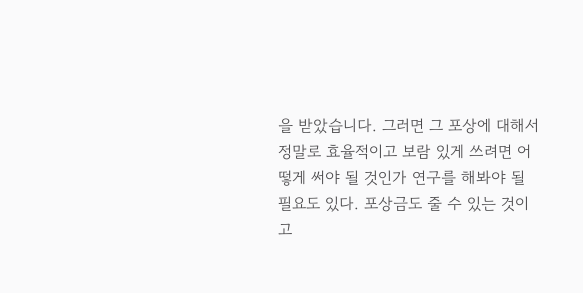을 받았습니다. 그러면 그 포상에 대해서 정말로 효율적이고 보람 있게 쓰려면 어떻게 써야 될 것인가 연구를 해봐야 될 필요도 있다. 포상금도 줄 수 있는 것이고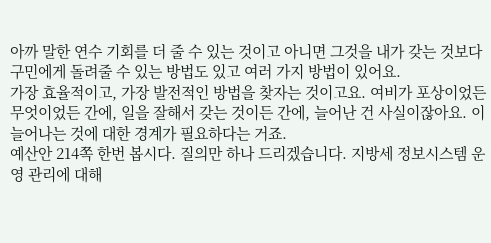아까 말한 연수 기회를 더 줄 수 있는 것이고 아니면 그것을 내가 갖는 것보다 구민에게 돌려줄 수 있는 방법도 있고 여러 가지 방법이 있어요.
가장 효율적이고, 가장 발전적인 방법을 찾자는 것이고요. 여비가 포상이었든 무엇이었든 간에, 일을 잘해서 갖는 것이든 간에, 늘어난 건 사실이잖아요. 이 늘어나는 것에 대한 경계가 필요하다는 거죠.
예산안 214쪽 한번 봅시다. 질의만 하나 드리겠습니다. 지방세 정보시스템 운영 관리에 대해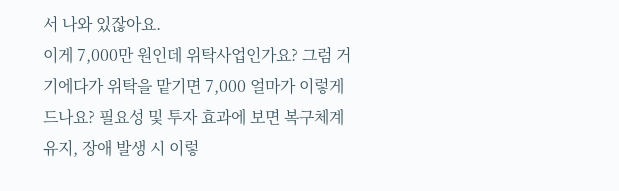서 나와 있잖아요.
이게 7,000만 원인데 위탁사업인가요? 그럼 거기에다가 위탁을 맡기면 7,000 얼마가 이렇게 드나요? 필요성 및 투자 효과에 보면 복구체계 유지, 장애 발생 시 이렇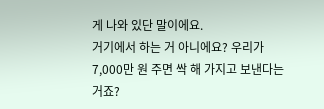게 나와 있단 말이에요.
거기에서 하는 거 아니에요? 우리가 7,000만 원 주면 싹 해 가지고 보낸다는 거죠?